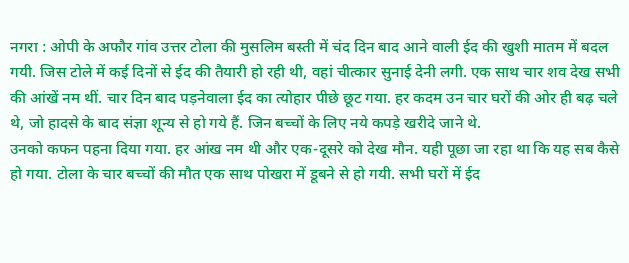नगरा : ओपी के अफौर गांव उत्तर टोला की मुसलिम बस्ती में चंद दिन बाद आने वाली ईद की खुशी मातम में बदल गयी. जिस टोले में कई दिनों से ईद की तैयारी हो रही थी, वहां चीत्कार सुनाई देनी लगी. एक साथ चार शव देख सभी की आंखें नम थीं. चार दिन बाद पड़नेवाला ईद का त्योहार पीछे छूट गया. हर कदम उन चार घरों की ओर ही बढ़ चले थे, जो हादसे के बाद संज्ञा शून्य से हो गये हैं. जिन बच्चों के लिए नये कपड़े खरीदे जाने थे.
उनको कफन पहना दिया गया. हर आंख नम थी और एक-दूसरे को देख मौन. यही पूछा जा रहा था कि यह सब कैसे हो गया. टोला के चार बच्चों की मौत एक साथ पोखरा में डूबने से हो गयी. सभी घरों में ईद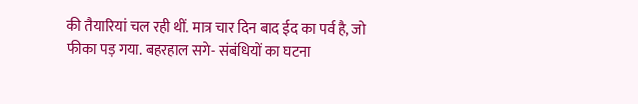की तैयारियां चल रही थीं. मात्र चार दिन बाद ईद का पर्व है, जो फीका पड़ गया. बहरहाल सगे- संबंधियों का घटना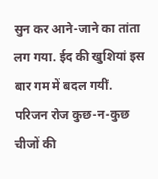सुन कर आने-जाने का तांता लग गया. ईद की खुशियां इस बार गम में बदल गयीं. परिजन रोज कुछ-न-कुछ चीजों की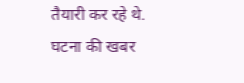तैयारी कर रहे थे.
घटना की खबर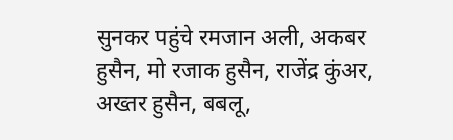सुनकर पहुंचे रमजान अली, अकबर हुसैन, मो रजाक हुसैन, राजेंद्र कुंअर, अख्तर हुसैन, बबलू,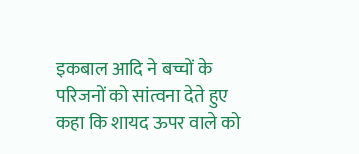इकबाल आदि ने बच्चों के परिजनों को सांत्वना देते हुए कहा कि शायद ऊपर वाले को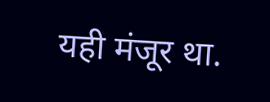यही मंजूर था.